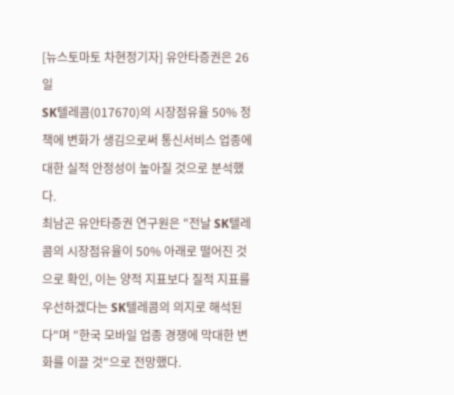[뉴스토마토 차현정기자] 유안타증권은 26일
SK텔레콤(017670)의 시장점유율 50% 정책에 변화가 생김으로써 통신서비스 업종에 대한 실적 안정성이 높아질 것으로 분석했다.
최남곤 유안타증권 연구원은 "전날 SK텔레콤의 시장점유율이 50% 아래로 떨어진 것으로 확인, 이는 양적 지표보다 질적 지표를 우선하겠다는 SK텔레콤의 의지로 해석된다"며 "한국 모바일 업종 경쟁에 막대한 변화를 이끌 것"으로 전망했다.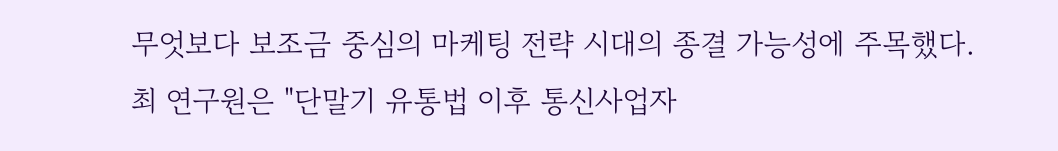무엇보다 보조금 중심의 마케팅 전략 시대의 종결 가능성에 주목했다.
최 연구원은 "단말기 유통법 이후 통신사업자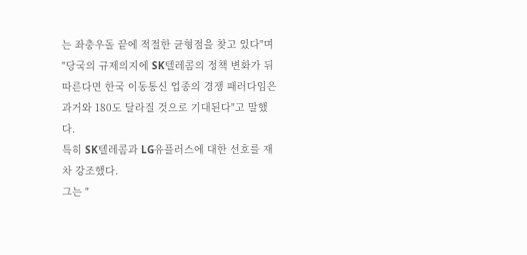는 좌충우돌 끝에 적절한 균형점을 찾고 있다"며 "당국의 규제의지에 SK텔레콤의 정책 변화가 뒤따른다면 한국 이동통신 업종의 경쟁 패러다임은 과거와 180도 달라질 것으로 기대된다"고 말했다.
특히 SK텔레콤과 LG유플러스에 대한 선호를 재차 강조했다.
그는 "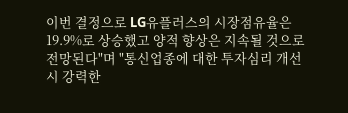이번 결정으로 LG유플러스의 시장점유율은 19.9%로 상승했고 양적 향상은 지속될 것으로 전망된다"며 "통신업종에 대한 투자심리 개선 시 강력한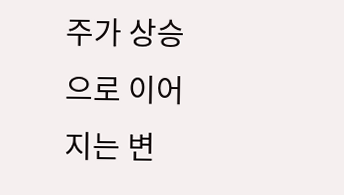주가 상승으로 이어지는 변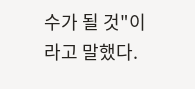수가 될 것"이라고 말했다.